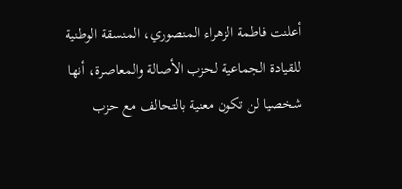أعلنت فاطمة الزهراء المنصوري، المنسقة الوطنية للقيادة الجماعية لحزب الأصالة والمعاصرة، أنها شخصيا لن تكون معنية بالتحالف مع حزب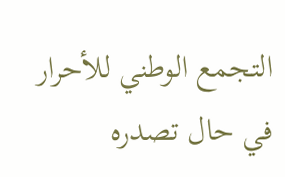التجمع الوطني للأحرار في حال تصدره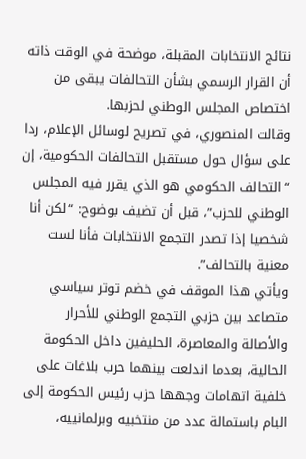نتائج الانتخابات المقبلة، موضحة في الوقت ذاته أن القرار الرسمي بشأن التحالفات يبقى من اختصاص المجلس الوطني لحزبها.
وقالت المنصوري، في تصريح لوسائل الإعلام، ردا على سؤال حول مستقبل التحالفات الحكومية، إن “التحالف الحكومي هو الذي يقرر فيه المجلس الوطني للحزب”، قبل أن تضيف بوضوح: “لكن أنا شخصيا إذا تصدر التجمع الانتخابات فأنا لست معنية بالتحالف”.
ويأتي هذا الموقف في خضم توتر سياسي متصاعد بين حزبي التجمع الوطني للأحرار والأصالة والمعاصرة، الحليفين داخل الحكومة الحالية، بعدما اندلعت بينهما حرب بلاغات على خلفية اتهامات وجهها حزب رئيس الحكومة إلى البام باستمالة عدد من منتخبيه وبرلمانييه،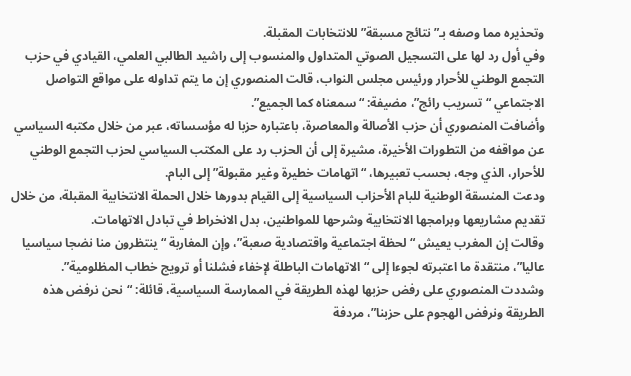وتحذيره مما وصفه بـ”نتائج مسبقة” للانتخابات المقبلة.
وفي أول رد لها على التسجيل الصوتي المتداول والمنسوب إلى راشيد الطالبي العلمي، القيادي في حزب التجمع الوطني للأحرار ورئيس مجلس النواب، قالت المنصوري إن ما يتم تداوله على مواقع التواصل الاجتماعي “تسريب رائج”، مضيفة: “سمعناه كما الجميع”.
وأضافت المنصوري أن حزب الأصالة والمعاصرة، باعتباره حزبا له مؤسساته، عبر من خلال مكتبه السياسي عن مواقفه من التطورات الأخيرة، مشيرة إلى أن الحزب رد على المكتب السياسي لحزب التجمع الوطني للأحرار، الذي وجه، بحسب تعبيرها، “اتهامات خطيرة وغير مقبولة” إلى البام.
ودعت المنسقة الوطنية للبام الأحزاب السياسية إلى القيام بدورها خلال الحملة الانتخابية المقبلة، من خلال تقديم مشاريعها وبرامجها الانتخابية وشرحها للمواطنين، بدل الانخراط في تبادل الاتهامات.
وقالت إن المغرب يعيش “لحظة اجتماعية واقتصادية صعبة”، وإن المغاربة “ينتظرون منا نضجا سياسيا عاليا”، منتقدة ما اعتبرته لجوءا إلى “الاتهامات الباطلة لإخفاء فشلنا أو ترويج خطاب المظلومية”.
وشددت المنصوري على رفض حزبها لهذه الطريقة في الممارسة السياسية، قائلة: “نحن نرفض هذه الطريقة ونرفض الهجوم على حزبنا”، مردفة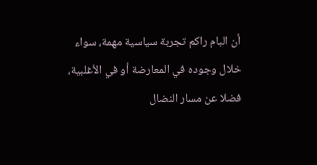أن البام راكم تجربة سياسية مهمة، سواء خلال وجوده في المعارضة أو في الأغلبية، فضلا عن مسار النضال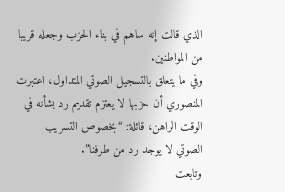الذي قالت إنه ساهم في بناء الحزب وجعله قريبا من المواطنين.
وفي ما يتعلق بالتسجيل الصوتي المتداول، اعتبرت المنصوري أن حزبها لا يعتزم تقديم رد بشأنه في الوقت الراهن، قائلة: “بخصوص التسريب الصوتي لا يوجد رد من طرفنا”.
وتابعت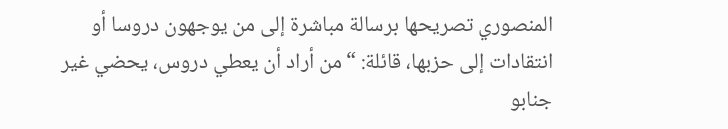المنصوري تصريحها برسالة مباشرة إلى من يوجهون دروسا أو انتقادات إلى حزبها، قائلة: “من أراد أن يعطي دروس، يحضي غير جنابو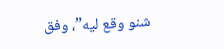شنو وقع ليه”، وفق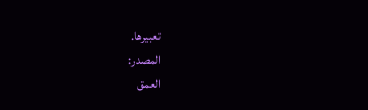تعبيرها.
المصدر:
العمق